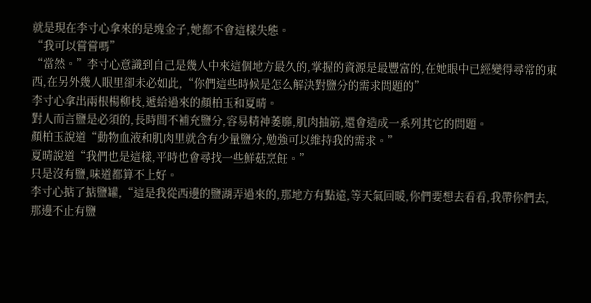就是現在李寸心拿來的是塊金子,她都不會這樣失態。
“我可以嘗嘗嗎”
“當然。”李寸心意識到自己是幾人中來這個地方最久的,掌握的資源是最豐富的,在她眼中已經變得尋常的東西,在另外幾人眼里卻未必如此,“你們這些時候是怎么解決對鹽分的需求問題的”
李寸心拿出兩根楊柳枝,遞給過來的顏柏玉和夏晴。
對人而言鹽是必須的,長時間不補充鹽分,容易精神萎靡,肌肉抽筋,還會造成一系列其它的問題。
顏柏玉說道“動物血液和肌肉里就含有少量鹽分,勉強可以維持我的需求。”
夏晴說道“我們也是這樣,平時也會尋找一些鮮菇烹飪。”
只是沒有鹽,味道都算不上好。
李寸心掂了掂鹽罐,“這是我從西邊的鹽湖弄過來的,那地方有點遠,等天氣回暖,你們要想去看看,我帶你們去,那邊不止有鹽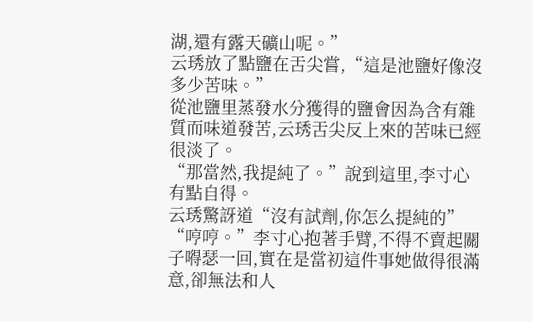湖,還有露天礦山呢。”
云琇放了點鹽在舌尖嘗,“這是池鹽好像沒多少苦味。”
從池鹽里蒸發水分獲得的鹽會因為含有雜質而味道發苦,云琇舌尖反上來的苦味已經很淡了。
“那當然,我提純了。”說到這里,李寸心有點自得。
云琇驚訝道“沒有試劑,你怎么提純的”
“哼哼。”李寸心抱著手臂,不得不賣起關子嘚瑟一回,實在是當初這件事她做得很滿意,卻無法和人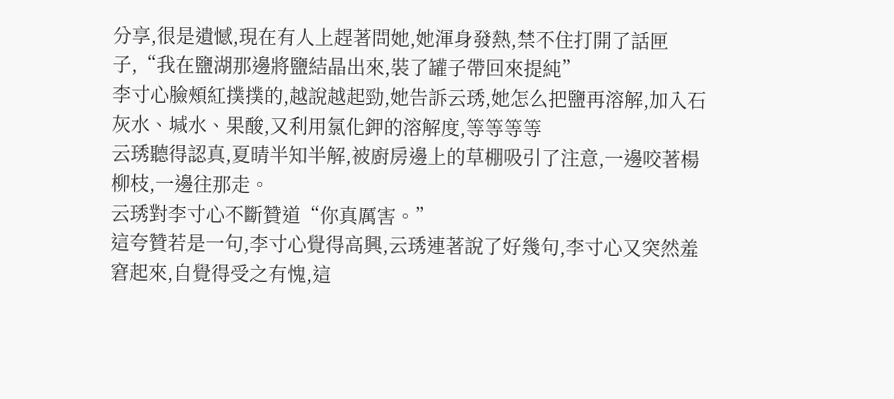分享,很是遺憾,現在有人上趕著問她,她渾身發熱,禁不住打開了話匣子,“我在鹽湖那邊將鹽結晶出來,裝了罐子帶回來提純”
李寸心臉頰紅撲撲的,越說越起勁,她告訴云琇,她怎么把鹽再溶解,加入石灰水、堿水、果酸,又利用氯化鉀的溶解度,等等等等
云琇聽得認真,夏晴半知半解,被廚房邊上的草棚吸引了注意,一邊咬著楊柳枝,一邊往那走。
云琇對李寸心不斷贊道“你真厲害。”
這夸贊若是一句,李寸心覺得高興,云琇連著說了好幾句,李寸心又突然羞窘起來,自覺得受之有愧,這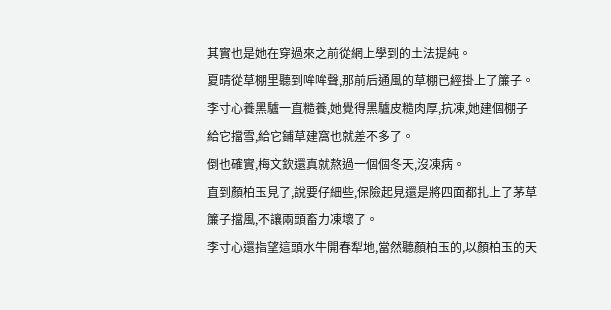其實也是她在穿過來之前從網上學到的土法提純。
夏晴從草棚里聽到哞哞聲,那前后通風的草棚已經掛上了簾子。
李寸心養黑驢一直糙養,她覺得黑驢皮糙肉厚,抗凍,她建個棚子給它擋雪,給它鋪草建窩也就差不多了。
倒也確實,梅文欽還真就熬過一個個冬天,沒凍病。
直到顏柏玉見了,說要仔細些,保險起見還是將四面都扎上了茅草簾子擋風,不讓兩頭畜力凍壞了。
李寸心還指望這頭水牛開春犁地,當然聽顏柏玉的,以顏柏玉的天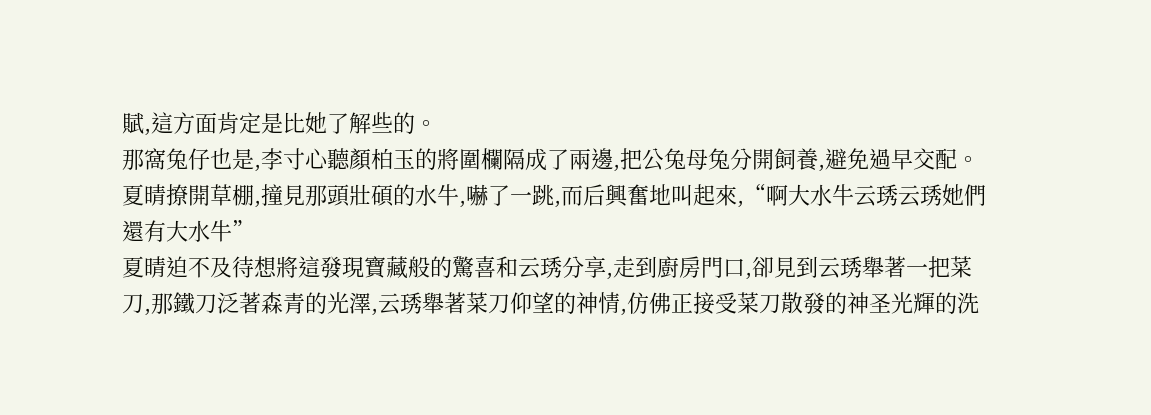賦,這方面肯定是比她了解些的。
那窩兔仔也是,李寸心聽顏柏玉的將圍欄隔成了兩邊,把公兔母兔分開飼養,避免過早交配。
夏晴撩開草棚,撞見那頭壯碩的水牛,嚇了一跳,而后興奮地叫起來,“啊大水牛云琇云琇她們還有大水牛”
夏晴迫不及待想將這發現寶藏般的驚喜和云琇分享,走到廚房門口,卻見到云琇舉著一把菜刀,那鐵刀泛著森青的光澤,云琇舉著菜刀仰望的神情,仿佛正接受菜刀散發的神圣光輝的洗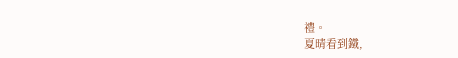禮。
夏晴看到鐵,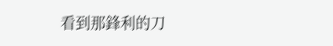看到那鋒利的刀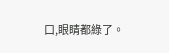口,眼睛都綠了。